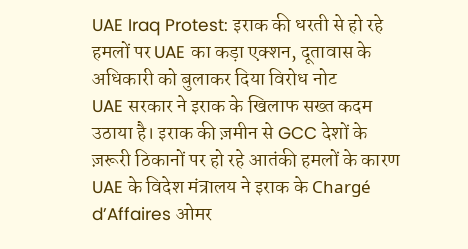UAE Iraq Protest: इराक की धरती से हो रहे हमलों पर UAE का कड़ा एक्शन, दूतावास के अधिकारी को बुलाकर दिया विरोध नोट
UAE सरकार ने इराक के खिलाफ सख्त कदम उठाया है। इराक की ज़मीन से GCC देशों के ज़रूरी ठिकानों पर हो रहे आतंकी हमलों के कारण UAE के विदेश मंत्रालय ने इराक के Chargé d’Affaires ओमर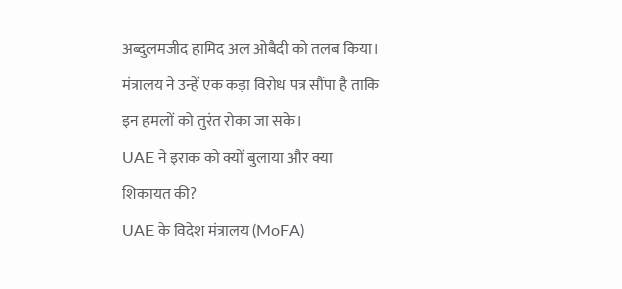अब्दुलमजीद हामिद अल ओबैदी को तलब किया। मंत्रालय ने उन्हें एक कड़ा विरोध पत्र सौंपा है ताकि इन हमलों को तुरंत रोका जा सके।
UAE ने इराक को क्यों बुलाया और क्या शिकायत की?
UAE के विदेश मंत्रालय (MoFA)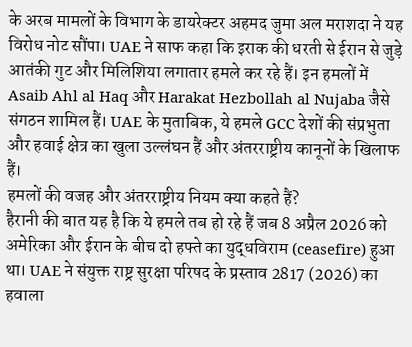के अरब मामलों के विभाग के डायरेक्टर अहमद जुमा अल मराशदा ने यह विरोध नोट सौंपा। UAE ने साफ कहा कि इराक की धरती से ईरान से जुड़े आतंकी गुट और मिलिशिया लगातार हमले कर रहे हैं। इन हमलों में Asaib Ahl al Haq और Harakat Hezbollah al Nujaba जैसे संगठन शामिल हैं। UAE के मुताबिक, ये हमले GCC देशों की संप्रभुता और हवाई क्षेत्र का खुला उल्लंघन हैं और अंतरराष्ट्रीय कानूनों के खिलाफ हैं।
हमलों की वजह और अंतरराष्ट्रीय नियम क्या कहते हैं?
हैरानी की बात यह है कि ये हमले तब हो रहे हैं जब 8 अप्रैल 2026 को अमेरिका और ईरान के बीच दो हफ्ते का युद्धविराम (ceasefire) हुआ था। UAE ने संयुक्त राष्ट्र सुरक्षा परिषद के प्रस्ताव 2817 (2026) का हवाला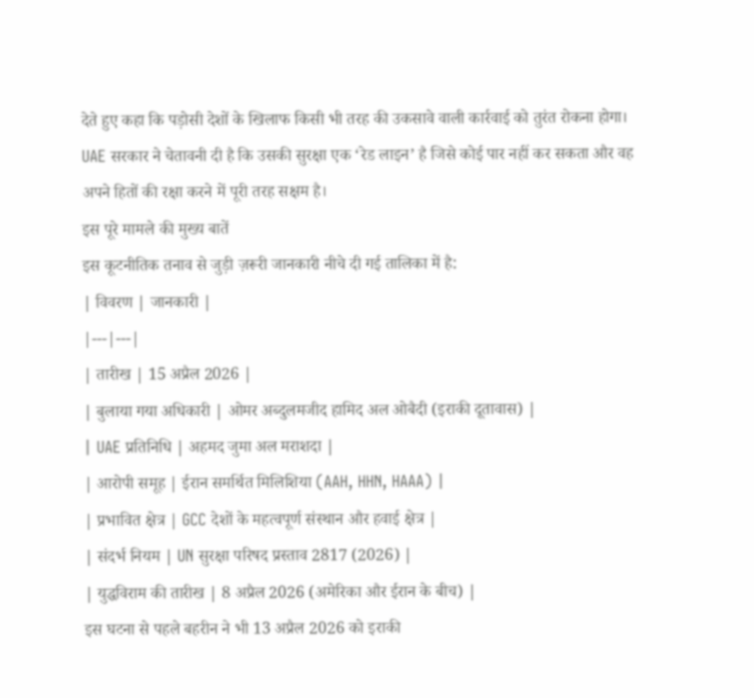देते हुए कहा कि पड़ोसी देशों के खिलाफ किसी भी तरह की उकसावे वाली कार्रवाई को तुरंत रोकना होगा। UAE सरकार ने चेतावनी दी है कि उसकी सुरक्षा एक ‘रेड लाइन’ है जिसे कोई पार नहीं कर सकता और वह अपने हितों की रक्षा करने में पूरी तरह सक्षम है।
इस पूरे मामले की मुख्य बातें
इस कूटनीतिक तनाव से जुड़ी ज़रूरी जानकारी नीचे दी गई तालिका में है:
| विवरण | जानकारी |
|---|---|
| तारीख | 15 अप्रैल 2026 |
| बुलाया गया अधिकारी | ओमर अब्दुलमजीद हामिद अल ओबैदी (इराकी दूतावास) |
| UAE प्रतिनिधि | अहमद जुमा अल मराशदा |
| आरोपी समूह | ईरान समर्थित मिलिशिया (AAH, HHN, HAAA) |
| प्रभावित क्षेत्र | GCC देशों के महत्वपूर्ण संस्थान और हवाई क्षेत्र |
| संदर्भ नियम | UN सुरक्षा परिषद प्रस्ताव 2817 (2026) |
| युद्धविराम की तारीख | 8 अप्रैल 2026 (अमेरिका और ईरान के बीच) |
इस घटना से पहले बहरीन ने भी 13 अप्रैल 2026 को इराकी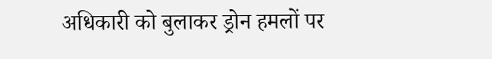अधिकारी को बुलाकर ड्रोन हमलों पर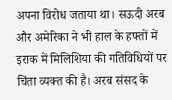अपना विरोध जताया था। सऊदी अरब और अमेरिका ने भी हाल के हफ्तों में इराक में मिलिशिया की गतिविधियों पर चिंता व्यक्त की है। अरब संसद के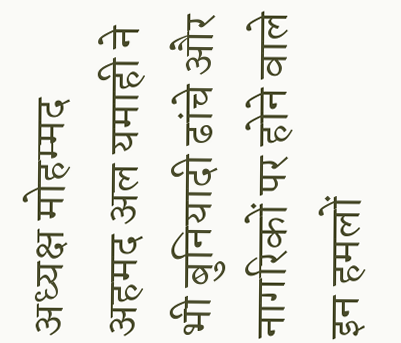अध्यक्ष मोहम्मद अहमद अल यमाही ने भी बुनियादी ढांचे और नागरिकों पर होने वाले इन हमलों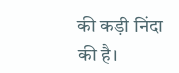की कड़ी निंदा की है।